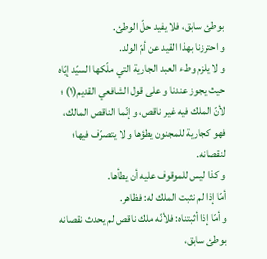بوطئ سابق، فلا يفيد حلّ الوطئ.
و احترزنا بهذا القيد عن أمّ الولد.
و لا يلزم وطء العبد الجارية التي ملّكها السيّد إيّاه حيث يجوز عندنا و على قول الشافعي القديم(١) ؛ لأنّ الملك فيه غير ناقص، و إنّما الناقص المالك، فهو كجارية للمجنون يطؤها و لا يتصرّف فيها؛ لنقصانه.
و كذا ليس للموقوف عليه أن يطأها.
أمّا إذا لم نثبت الملك له: فظاهر.
و أمّا إذا أثبتناه: فلأنّه ملك ناقص لم يحدث نقصانه بوطئ سابق،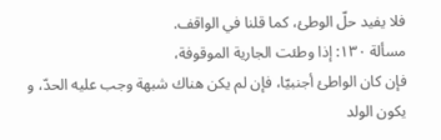فلا يفيد حلّ الوطئ، كما قلنا في الواقف.
مسألة ١٣٠: إذا وطئت الجارية الموقوفة،
فإن كان الواطئ أجنبيّا، فإن لم يكن هناك شبهة وجب عليه الحدّ، و يكون الولد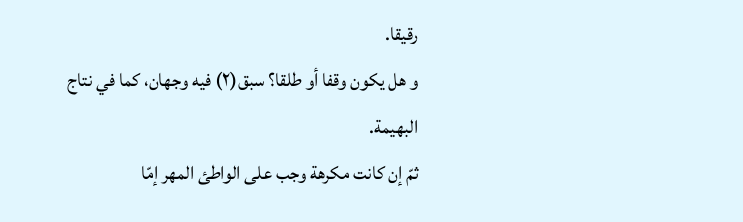رقيقا.
و هل يكون وقفا أو طلقا؟ سبق(٢) فيه وجهان، كما في نتاج البهيمة.
ثمّ إن كانت مكرهة وجب على الواطئ المهر إمّا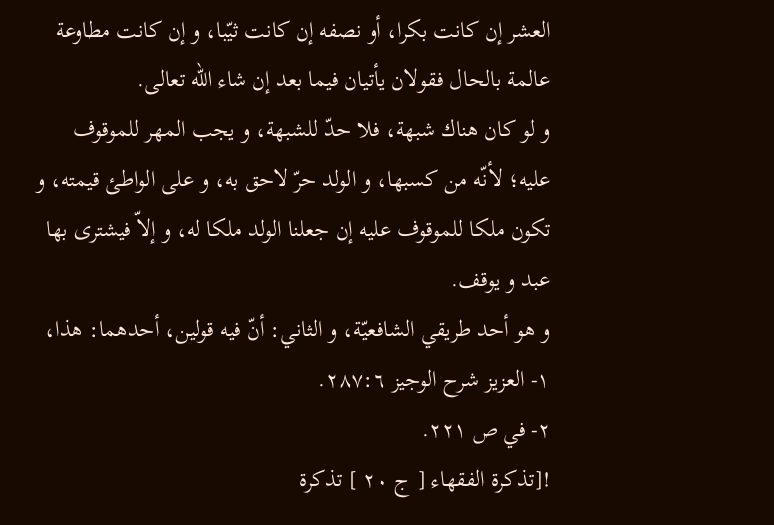العشر إن كانت بكرا، أو نصفه إن كانت ثيّبا، و إن كانت مطاوعة عالمة بالحال فقولان يأتيان فيما بعد إن شاء اللّه تعالى.
و لو كان هناك شبهة، فلا حدّ للشبهة، و يجب المهر للموقوف عليه؛ لأنّه من كسبها، و الولد حرّ لاحق به، و على الواطئ قيمته، و تكون ملكا للموقوف عليه إن جعلنا الولد ملكا له، و إلاّ فيشترى بها عبد و يوقف.
و هو أحد طريقي الشافعيّة، و الثاني: أنّ فيه قولين، أحدهما: هذا،
١- العزيز شرح الوجيز ٢٨٧:٦.
٢- في ص ٢٢١.
![تذكرة الفقهاء [ ج ٢٠ ] تذكرة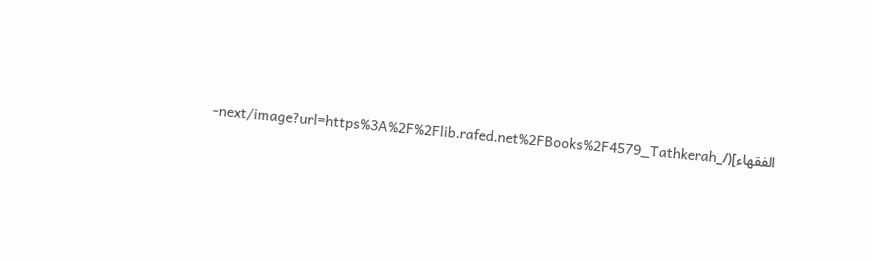الفقهاء](/_next/image?url=https%3A%2F%2Flib.rafed.net%2FBooks%2F4579_Tathkerah-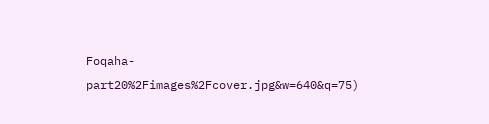Foqaha-part20%2Fimages%2Fcover.jpg&w=640&q=75)